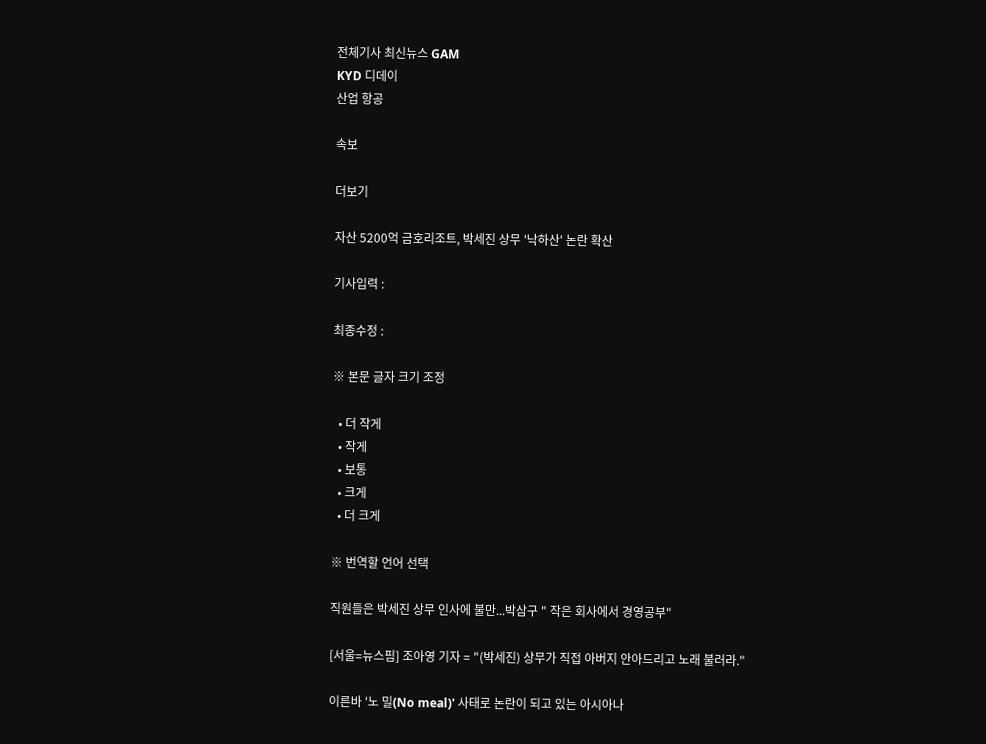전체기사 최신뉴스 GAM
KYD 디데이
산업 항공

속보

더보기

자산 5200억 금호리조트, 박세진 상무 '낙하산' 논란 확산

기사입력 :

최종수정 :

※ 본문 글자 크기 조정

  • 더 작게
  • 작게
  • 보통
  • 크게
  • 더 크게

※ 번역할 언어 선택

직원들은 박세진 상무 인사에 불만...박삼구 " 작은 회사에서 경영공부"

[서울=뉴스핌] 조아영 기자 = "(박세진) 상무가 직접 아버지 안아드리고 노래 불러라."

이른바 '노 밀(No meal)' 사태로 논란이 되고 있는 아시아나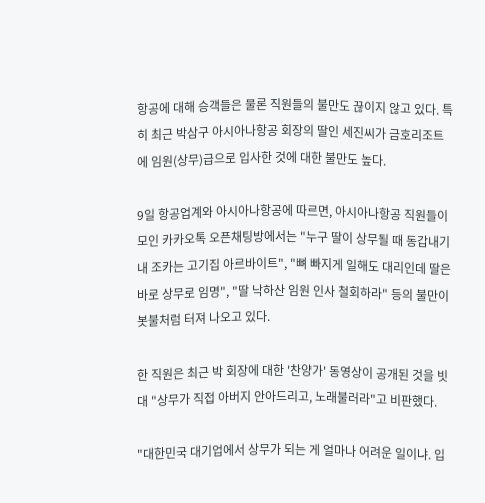항공에 대해 승객들은 물론 직원들의 불만도 끊이지 않고 있다. 특히 최근 박삼구 아시아나항공 회장의 딸인 세진씨가 금호리조트에 임원(상무)급으로 입사한 것에 대한 불만도 높다.

9일 항공업계와 아시아나항공에 따르면, 아시아나항공 직원들이 모인 카카오톡 오픈채팅방에서는 "누구 딸이 상무될 때 동갑내기 내 조카는 고기집 아르바이트", "뼈 빠지게 일해도 대리인데 딸은 바로 상무로 임명", "딸 낙하산 임원 인사 철회하라" 등의 불만이 봇불처럼 터져 나오고 있다.

한 직원은 최근 박 회장에 대한 '찬양가' 동영상이 공개된 것을 빗대 "상무가 직접 아버지 안아드리고, 노래불러라"고 비판했다.

"대한민국 대기업에서 상무가 되는 게 얼마나 어려운 일이냐. 입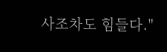사조차도 힘들다."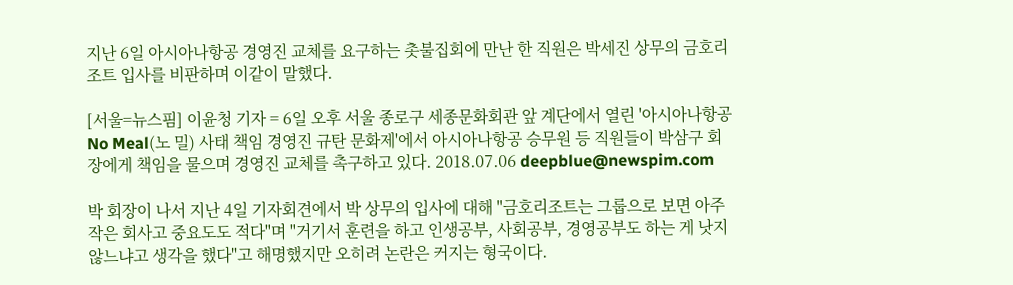지난 6일 아시아나항공 경영진 교체를 요구하는 촛불집회에 만난 한 직원은 박세진 상무의 금호리조트 입사를 비판하며 이같이 말했다.

[서울=뉴스핌] 이윤청 기자 = 6일 오후 서울 종로구 세종문화회관 앞 계단에서 열린 '아시아나항공 No Meal(노 밀) 사태 책임 경영진 규탄 문화제'에서 아시아나항공 승무원 등 직원들이 박삼구 회장에게 책임을 물으며 경영진 교체를 촉구하고 있다. 2018.07.06 deepblue@newspim.com

박 회장이 나서 지난 4일 기자회견에서 박 상무의 입사에 대해 "금호리조트는 그룹으로 보면 아주 작은 회사고 중요도도 적다"며 "거기서 훈련을 하고 인생공부, 사회공부, 경영공부도 하는 게 낫지 않느냐고 생각을 했다"고 해명했지만 오히려 논란은 커지는 형국이다.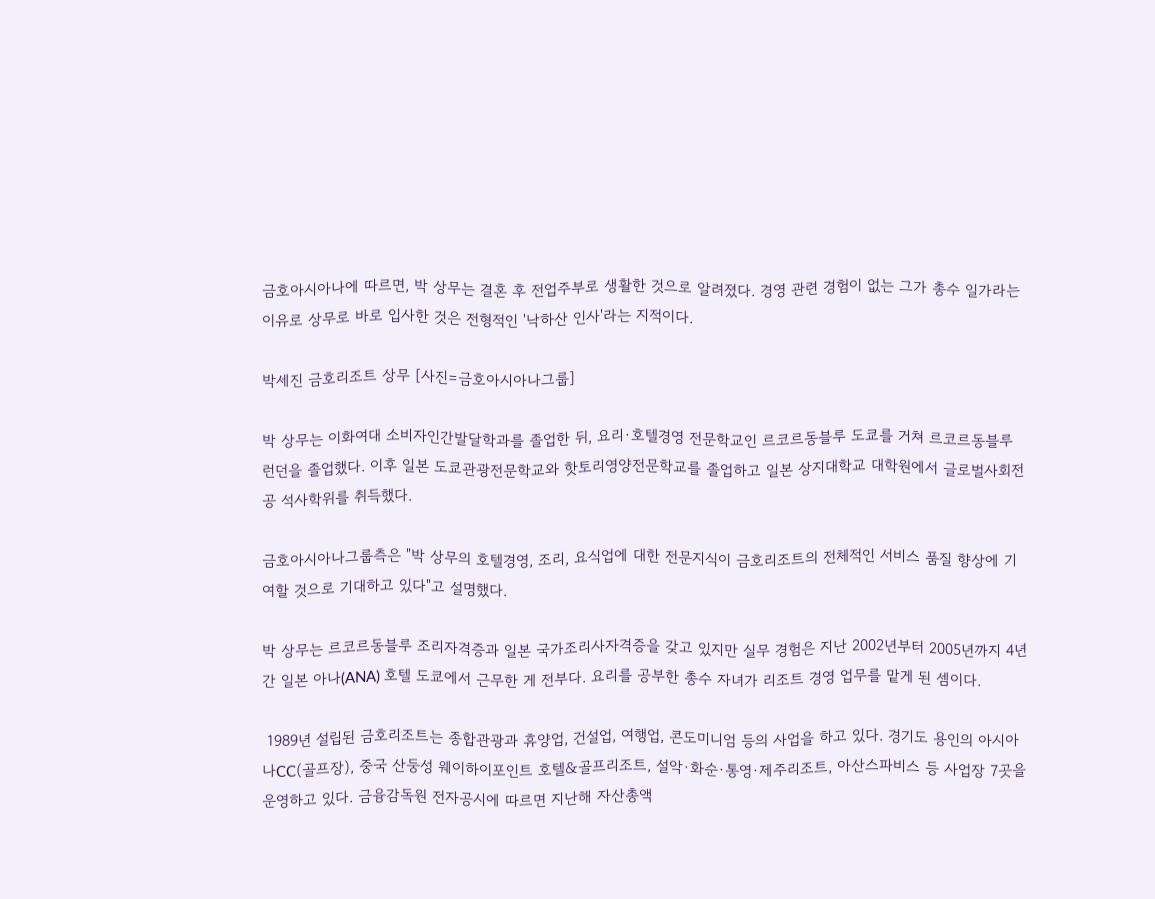금호아시아나에 따르면, 박 상무는 결혼 후 전업주부로 생활한 것으로 알려졌다. 경영 관련 경험이 없는 그가 총수 일가라는 이유로 상무로 바로 입사한 것은 전형적인 '낙하산 인사'라는 지적이다.

박세진 금호리조트 상무 [사진=금호아시아나그룹]

박 상무는 이화여대 소비자인간발달학과를 졸업한 뒤, 요리·호텔경영 전문학교인 르코르동블루 도쿄를 거쳐 르코르동블루 런던을 졸업했다. 이후 일본 도쿄관광전문학교와 핫토리영양전문학교를 졸업하고 일본 상지대학교 대학원에서 글로벌사회전공 석사학위를 취득했다.

금호아시아나그룹측은 "박 상무의 호텔경영, 조리, 요식업에 대한 전문지식이 금호리조트의 전체적인 서비스 품질 향상에 기여할 것으로 기대하고 있다"고 설명했다.

박 상무는 르코르동블루 조리자격증과 일본 국가조리사자격증을 갖고 있지만 실무 경험은 지난 2002년부터 2005년까지 4년간 일본 아나(ANA) 호텔 도쿄에서 근무한 게 전부다. 요리를 공부한 총수 자녀가 리조트 경영 업무를 맡게 된 셈이다.

 1989년 설립된 금호리조트는 종합관광과 휴양업, 건설업, 여행업, 콘도미니엄 등의 사업을 하고 있다. 경기도 용인의 아시아나CC(골프장), 중국 산둥성 웨이하이포인트 호텔&골프리조트, 설악·화순·통영·제주리조트, 아산스파비스 등 사업장 7곳을 운영하고 있다. 금융감독원 전자공시에 따르면 지난해 자산총액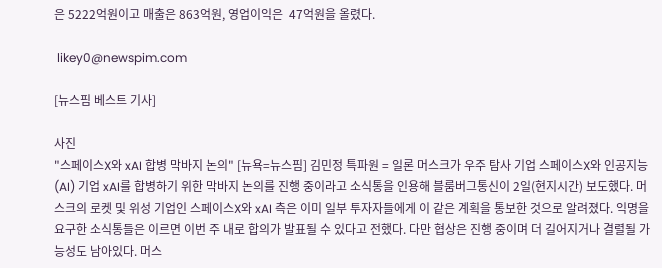은 5222억원이고 매출은 863억원, 영업이익은  47억원을 올렸다.

 likey0@newspim.com

[뉴스핌 베스트 기사]

사진
"스페이스X와 xAI 합병 막바지 논의" [뉴욕=뉴스핌] 김민정 특파원 = 일론 머스크가 우주 탐사 기업 스페이스X와 인공지능(AI) 기업 xAI를 합병하기 위한 막바지 논의를 진행 중이라고 소식통을 인용해 블룸버그통신이 2일(현지시간) 보도했다. 머스크의 로켓 및 위성 기업인 스페이스X와 xAI 측은 이미 일부 투자자들에게 이 같은 계획을 통보한 것으로 알려졌다. 익명을 요구한 소식통들은 이르면 이번 주 내로 합의가 발표될 수 있다고 전했다. 다만 협상은 진행 중이며 더 길어지거나 결렬될 가능성도 남아있다. 머스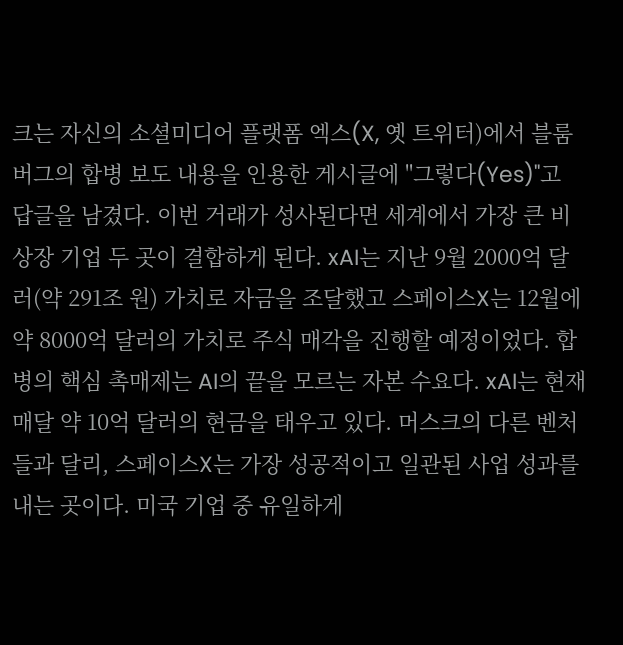크는 자신의 소셜미디어 플랫폼 엑스(X, 옛 트위터)에서 블룸버그의 합병 보도 내용을 인용한 게시글에 "그렇다(Yes)"고 답글을 남겼다. 이번 거래가 성사된다면 세계에서 가장 큰 비상장 기업 두 곳이 결합하게 된다. xAI는 지난 9월 2000억 달러(약 291조 원) 가치로 자금을 조달했고 스페이스X는 12월에 약 8000억 달러의 가치로 주식 매각을 진행할 예정이었다. 합병의 핵심 촉매제는 AI의 끝을 모르는 자본 수요다. xAI는 현재 매달 약 10억 달러의 현금을 태우고 있다. 머스크의 다른 벤처들과 달리, 스페이스X는 가장 성공적이고 일관된 사업 성과를 내는 곳이다. 미국 기업 중 유일하게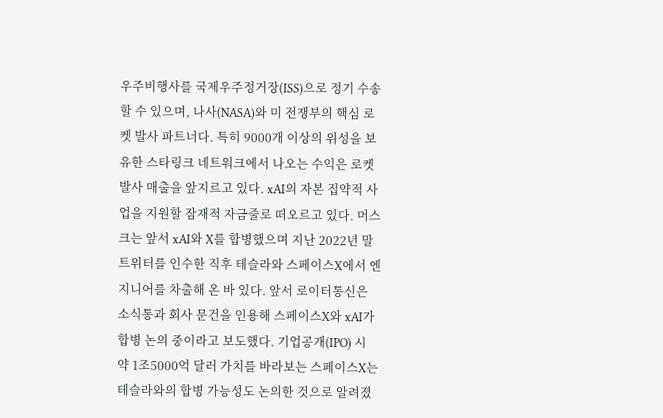우주비행사를 국제우주정거장(ISS)으로 정기 수송할 수 있으며, 나사(NASA)와 미 전쟁부의 핵심 로켓 발사 파트너다. 특히 9000개 이상의 위성을 보유한 스타링크 네트워크에서 나오는 수익은 로켓 발사 매출을 앞지르고 있다. xAI의 자본 집약적 사업을 지원할 잠재적 자금줄로 떠오르고 있다. 머스크는 앞서 xAI와 X를 합병했으며 지난 2022년 말 트위터를 인수한 직후 테슬라와 스페이스X에서 엔지니어를 차출해 온 바 있다. 앞서 로이터통신은 소식통과 회사 문건을 인용해 스페이스X와 xAI가 합병 논의 중이라고 보도했다. 기업공개(IPO) 시 약 1조5000억 달러 가치를 바라보는 스페이스X는 테슬라와의 합병 가능성도 논의한 것으로 알려졌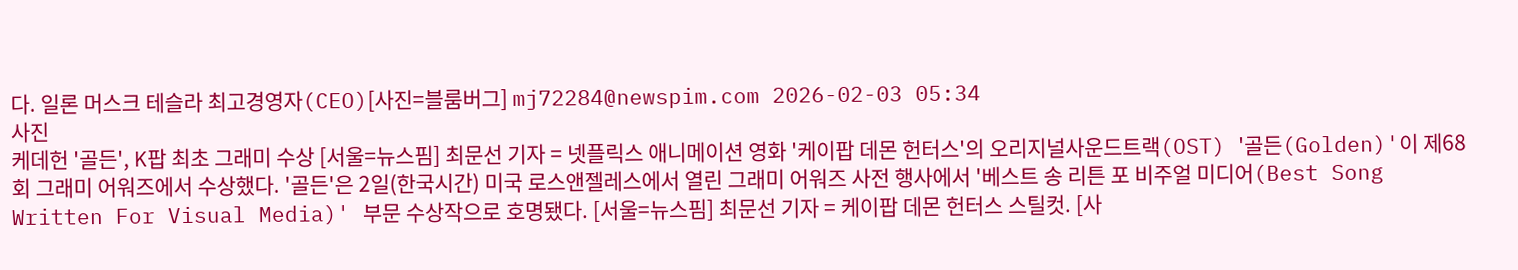다. 일론 머스크 테슬라 최고경영자(CEO)[사진=블룸버그] mj72284@newspim.com 2026-02-03 05:34
사진
케데헌 '골든', K팝 최초 그래미 수상 [서울=뉴스핌] 최문선 기자 = 넷플릭스 애니메이션 영화 '케이팝 데몬 헌터스'의 오리지널사운드트랙(OST) '골든(Golden)'이 제68회 그래미 어워즈에서 수상했다. '골든'은 2일(한국시간) 미국 로스앤젤레스에서 열린 그래미 어워즈 사전 행사에서 '베스트 송 리튼 포 비주얼 미디어(Best Song Written For Visual Media)' 부문 수상작으로 호명됐다. [서울=뉴스핌] 최문선 기자 = 케이팝 데몬 헌터스 스틸컷. [사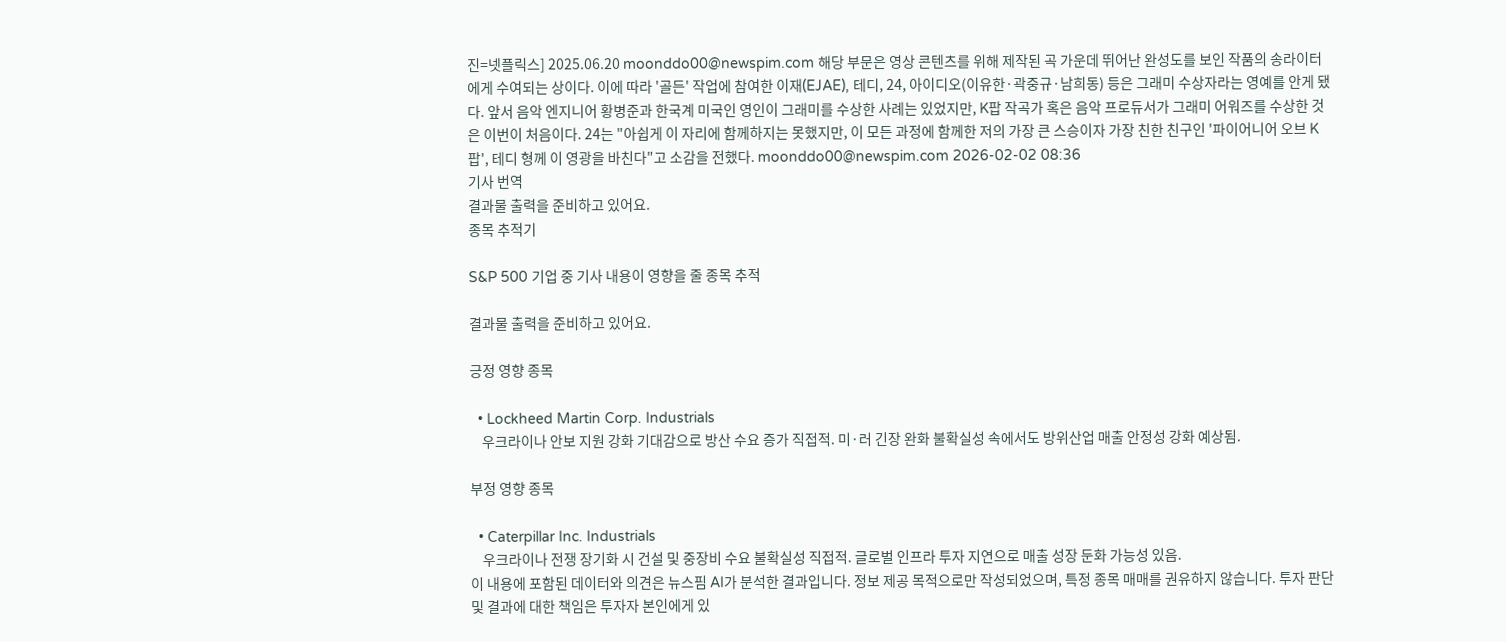진=넷플릭스] 2025.06.20 moonddo00@newspim.com 해당 부문은 영상 콘텐츠를 위해 제작된 곡 가운데 뛰어난 완성도를 보인 작품의 송라이터에게 수여되는 상이다. 이에 따라 '골든' 작업에 참여한 이재(EJAE), 테디, 24, 아이디오(이유한·곽중규·남희동) 등은 그래미 수상자라는 영예를 안게 됐다. 앞서 음악 엔지니어 황병준과 한국계 미국인 영인이 그래미를 수상한 사례는 있었지만, K팝 작곡가 혹은 음악 프로듀서가 그래미 어워즈를 수상한 것은 이번이 처음이다. 24는 "아쉽게 이 자리에 함께하지는 못했지만, 이 모든 과정에 함께한 저의 가장 큰 스승이자 가장 친한 친구인 '파이어니어 오브 K팝', 테디 형께 이 영광을 바친다"고 소감을 전했다. moonddo00@newspim.com 2026-02-02 08:36
기사 번역
결과물 출력을 준비하고 있어요.
종목 추적기

S&P 500 기업 중 기사 내용이 영향을 줄 종목 추적

결과물 출력을 준비하고 있어요.

긍정 영향 종목

  • Lockheed Martin Corp. Industrials
    우크라이나 안보 지원 강화 기대감으로 방산 수요 증가 직접적. 미·러 긴장 완화 불확실성 속에서도 방위산업 매출 안정성 강화 예상됨.

부정 영향 종목

  • Caterpillar Inc. Industrials
    우크라이나 전쟁 장기화 시 건설 및 중장비 수요 불확실성 직접적. 글로벌 인프라 투자 지연으로 매출 성장 둔화 가능성 있음.
이 내용에 포함된 데이터와 의견은 뉴스핌 AI가 분석한 결과입니다. 정보 제공 목적으로만 작성되었으며, 특정 종목 매매를 권유하지 않습니다. 투자 판단 및 결과에 대한 책임은 투자자 본인에게 있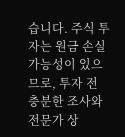습니다. 주식 투자는 원금 손실 가능성이 있으므로, 투자 전 충분한 조사와 전문가 상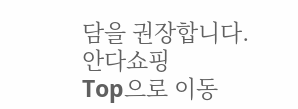담을 권장합니다.
안다쇼핑
Top으로 이동